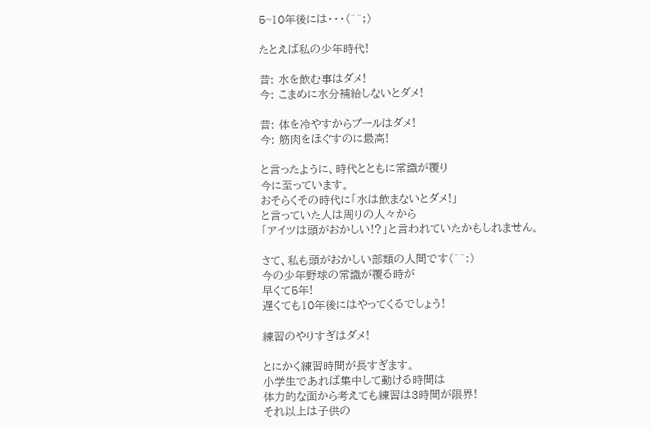5~10年後には・・・(^^;)

たとえば私の少年時代!

昔: 水を飲む事はダメ!
今: こまめに水分補給しないとダメ!

昔: 体を冷やすからプールはダメ!
今: 筋肉をほぐすのに最高!

と言ったように、時代とともに常識が覆り
今に至っています。
おそらくその時代に「水は飲まないとダメ!」
と言っていた人は周りの人々から
「アイツは頭がおかしい!?」と言われていたかもしれません。

さて、私も頭がおかしい部類の人間です(^^:)
今の少年野球の常識が覆る時が
早くて5年!
遅くても10年後にはやってくるでしょう!

練習のやりすぎはダメ!

とにかく練習時間が長すぎます。
小学生であれば集中して動ける時間は
体力的な面から考えても練習は3時間が限界!
それ以上は子供の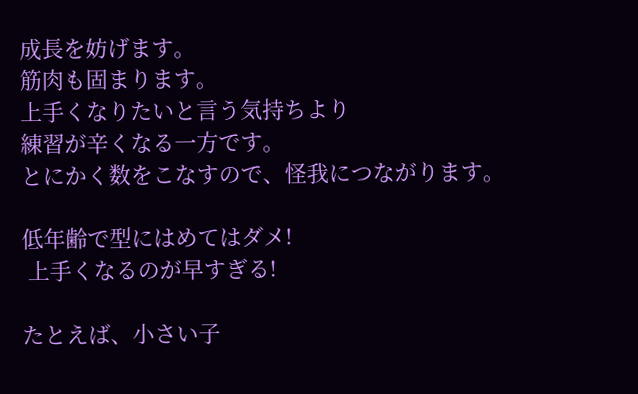成長を妨げます。
筋肉も固まります。
上手くなりたいと言う気持ちより
練習が辛くなる一方です。
とにかく数をこなすので、怪我につながります。

低年齢で型にはめてはダメ!
 上手くなるのが早すぎる!

たとえば、小さい子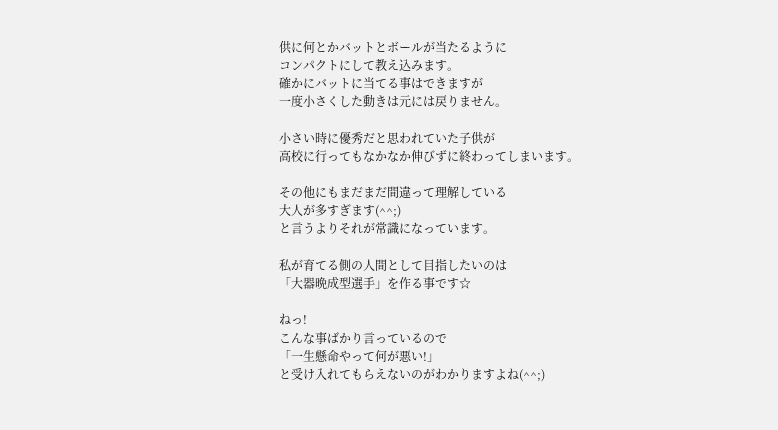供に何とかバットとボールが当たるように
コンパクトにして教え込みます。
確かにバットに当てる事はできますが
一度小さくした動きは元には戻りません。

小さい時に優秀だと思われていた子供が
高校に行ってもなかなか伸びずに終わってしまいます。

その他にもまだまだ間違って理解している
大人が多すぎます(^^;)
と言うよりそれが常識になっています。

私が育てる側の人間として目指したいのは
「大器晩成型選手」を作る事です☆

ねっ!
こんな事ばかり言っているので
「一生懸命やって何が悪い!」
と受け入れてもらえないのがわかりますよね(^^;)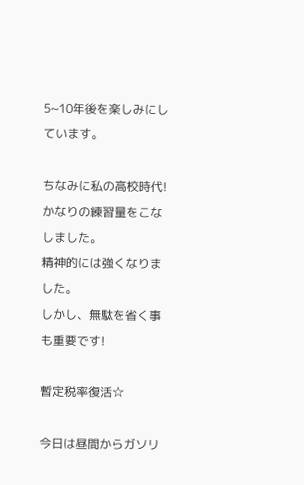5~10年後を楽しみにしています。

ちなみに私の高校時代!
かなりの練習量をこなしました。
精神的には強くなりました。
しかし、無駄を省く事も重要です!

暫定税率復活☆

今日は昼間からガソリ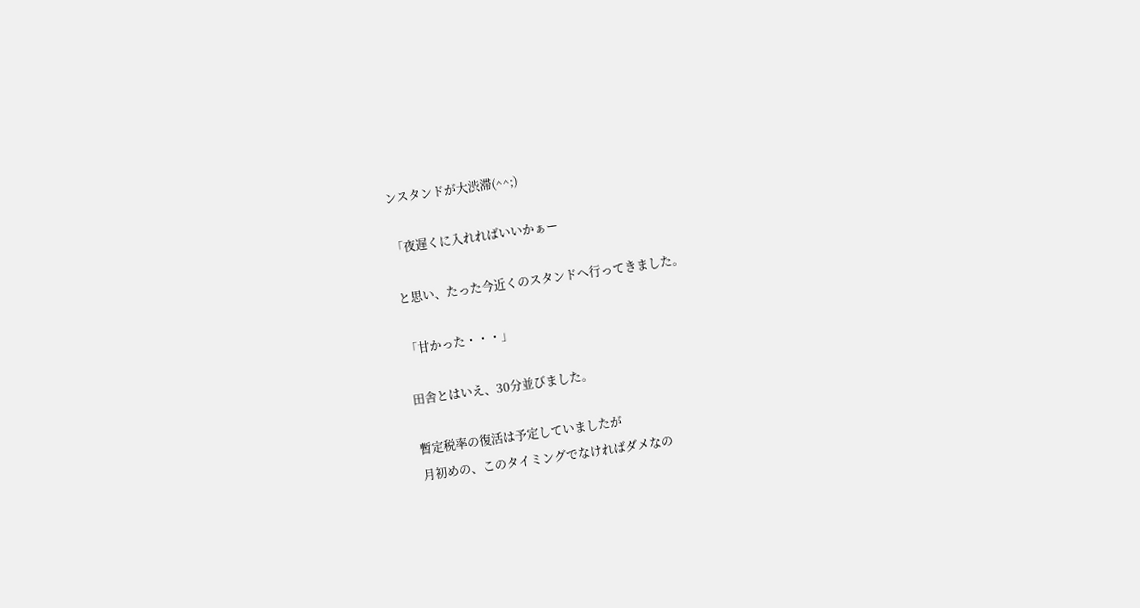ンスタンドが大渋滞(^^;)

「夜遅くに入れればいいかぁー

と思い、たった今近くのスタンドへ行ってきました。

「甘かった・・・」

田舎とはいえ、30分並びました。

暫定税率の復活は予定していましたが
月初めの、このタイミングでなければダメなの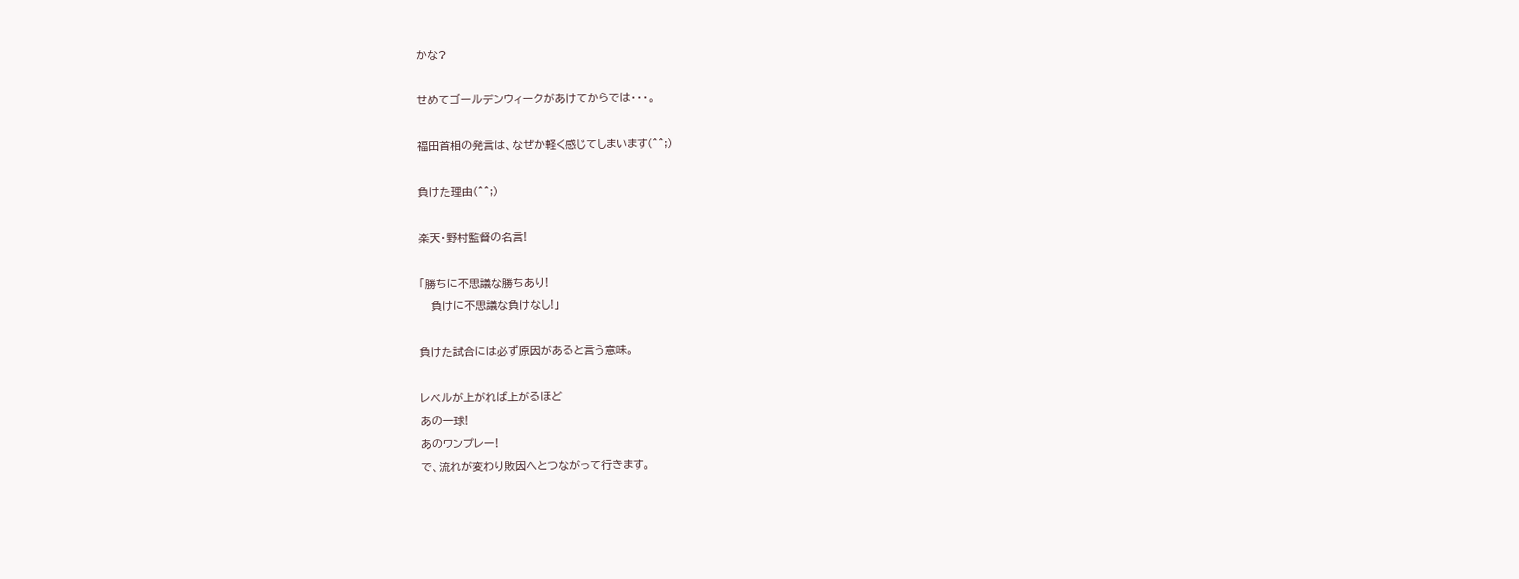かな?

せめてゴールデンウィークがあけてからでは・・・。

福田首相の発言は、なぜか軽く感じてしまいます(^^;)

負けた理由(^^;)

楽天・野村監督の名言!

「勝ちに不思議な勝ちあり!
   負けに不思議な負けなし!」

負けた試合には必ず原因があると言う意味。

レベルが上がれば上がるほど
あの一球!
あのワンプレー!
で、流れが変わり敗因へとつながって行きます。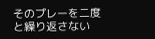そのプレーを二度と繰り返さない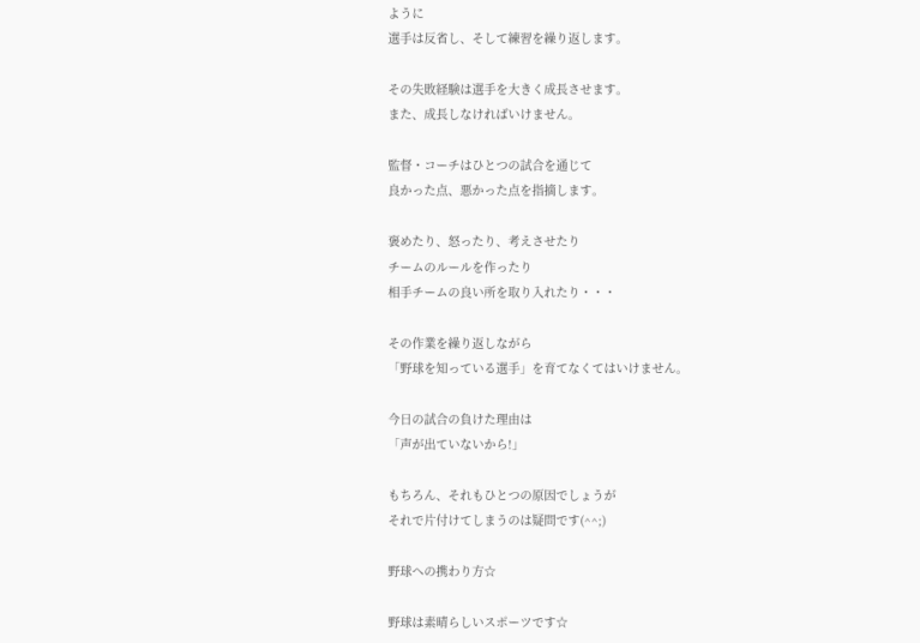ように
選手は反省し、そして練習を繰り返します。

その失敗経験は選手を大きく成長させます。
また、成長しなければいけません。

監督・コーチはひとつの試合を通じて
良かった点、悪かった点を指摘します。

褒めたり、怒ったり、考えさせたり
チームのルールを作ったり
相手チームの良い所を取り入れたり・・・

その作業を繰り返しながら
「野球を知っている選手」を育てなくてはいけません。

今日の試合の負けた理由は
「声が出ていないから!」

もちろん、それもひとつの原因でしょうが
それで片付けてしまうのは疑問です(^^;)

野球への携わり方☆

野球は素晴らしいスポーツです☆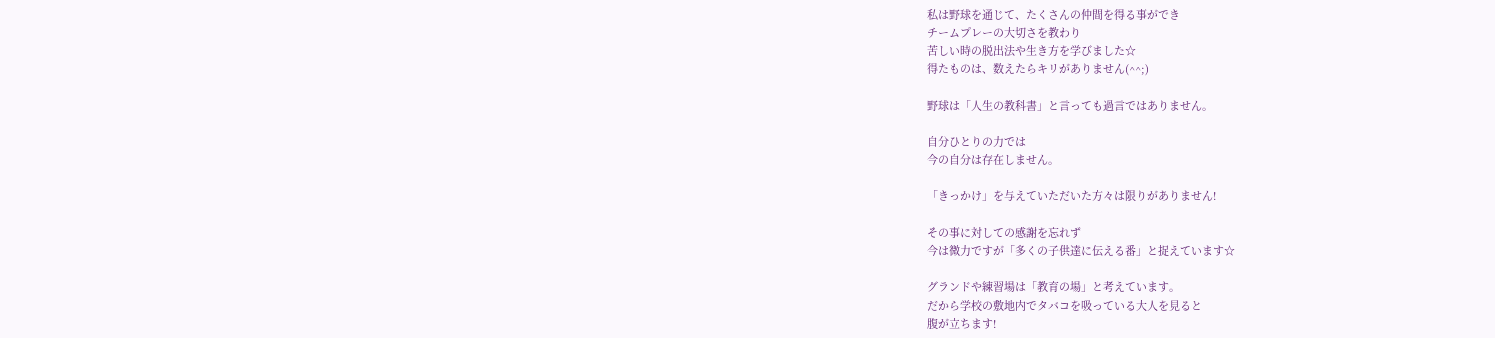私は野球を通じて、たくさんの仲間を得る事ができ
チームプレーの大切さを教わり
苦しい時の脱出法や生き方を学びました☆
得たものは、数えたらキリがありません(^^;)

野球は「人生の教科書」と言っても過言ではありません。

自分ひとりの力では
今の自分は存在しません。

「きっかけ」を与えていただいた方々は限りがありません!

その事に対しての感謝を忘れず
今は微力ですが「多くの子供達に伝える番」と捉えています☆

グランドや練習場は「教育の場」と考えています。
だから学校の敷地内でタバコを吸っている大人を見ると
腹が立ちます!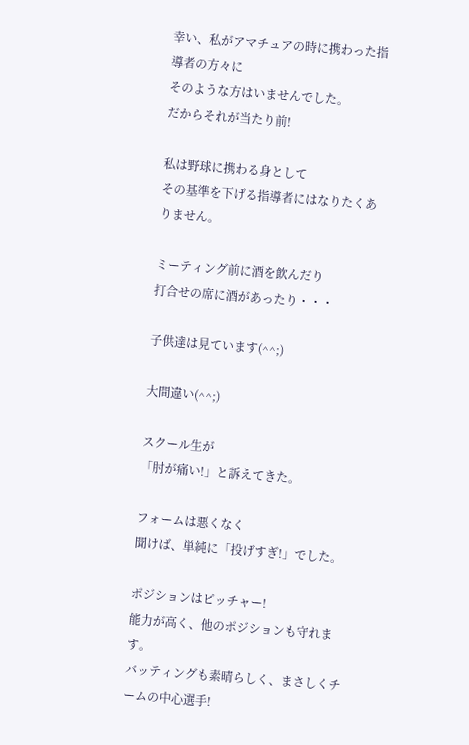幸い、私がアマチュアの時に携わった指導者の方々に
そのような方はいませんでした。
だからそれが当たり前!

私は野球に携わる身として
その基準を下げる指導者にはなりたくありません。

ミーティング前に酒を飲んだり
打合せの席に酒があったり・・・

子供達は見ています(^^;)

大間違い(^^;)

スクール生が
「肘が痛い!」と訴えてきた。

フォームは悪くなく
聞けば、単純に「投げすぎ!」でした。

ポジションはピッチャー!
能力が高く、他のポジションも守れます。
バッティングも素晴らしく、まさしくチームの中心選手!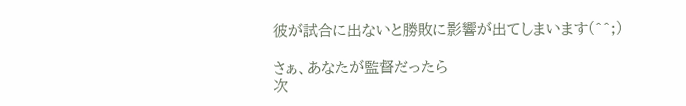彼が試合に出ないと勝敗に影響が出てしまいます(^^;)

さぁ、あなたが監督だったら
次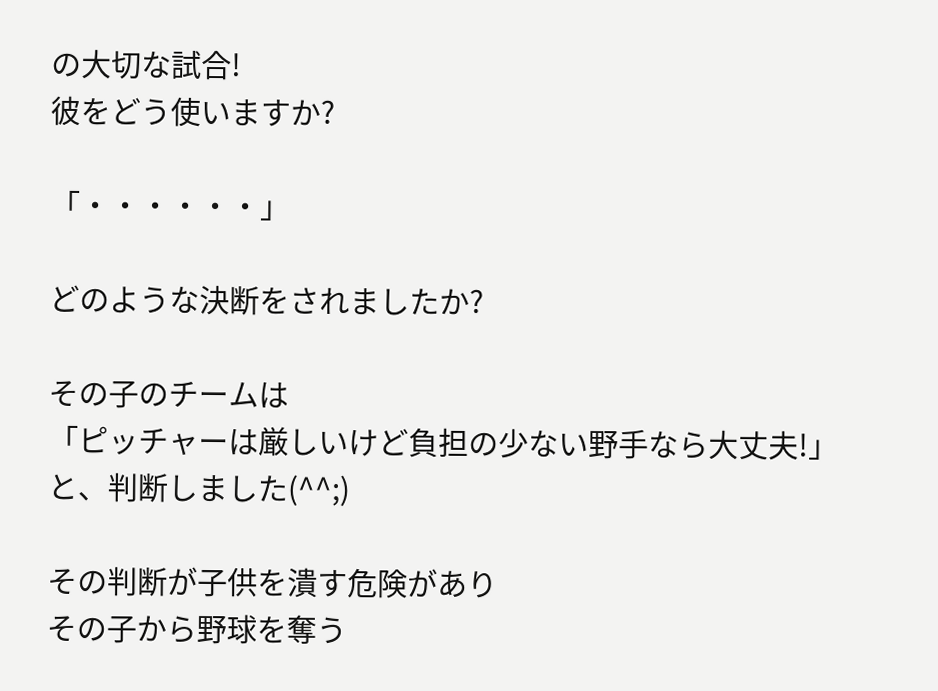の大切な試合!
彼をどう使いますか?

「・・・・・・」

どのような決断をされましたか?

その子のチームは
「ピッチャーは厳しいけど負担の少ない野手なら大丈夫!」
と、判断しました(^^;)

その判断が子供を潰す危険があり
その子から野球を奪う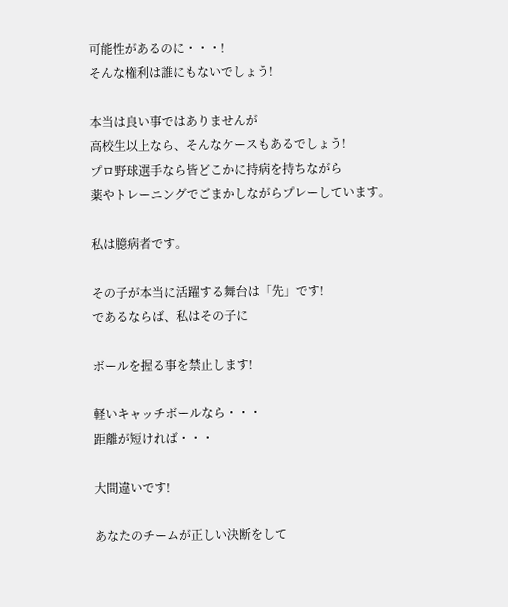可能性があるのに・・・!
そんな権利は誰にもないでしょう!

本当は良い事ではありませんが
高校生以上なら、そんなケースもあるでしょう!
プロ野球選手なら皆どこかに持病を持ちながら
薬やトレーニングでごまかしながらプレーしています。

私は臆病者です。

その子が本当に活躍する舞台は「先」です!
であるならば、私はその子に

ボールを握る事を禁止します!

軽いキャッチボールなら・・・
距離が短ければ・・・

大間違いです!

あなたのチームが正しい決断をして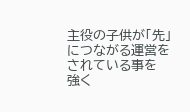主役の子供が「先」につながる運営をされている事を
強く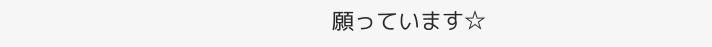願っています☆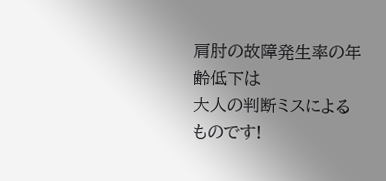肩肘の故障発生率の年齢低下は
大人の判断ミスによるものです!